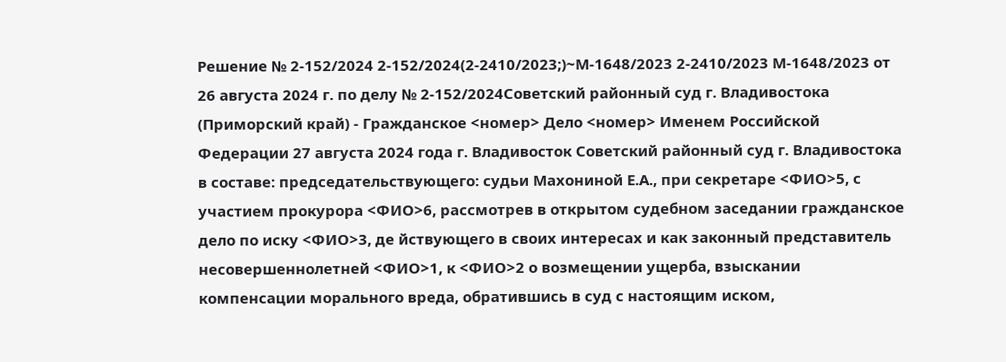Решение № 2-152/2024 2-152/2024(2-2410/2023;)~М-1648/2023 2-2410/2023 М-1648/2023 от 26 августа 2024 г. по делу № 2-152/2024Советский районный суд г. Владивостока (Приморский край) - Гражданское <номер> Дело <номер> Именем Российской Федерации 27 августа 2024 года г. Владивосток Советский районный суд г. Владивостока в составе: председательствующего: судьи Махониной Е.А., при секретаре <ФИО>5, с участием прокурора <ФИО>6, рассмотрев в открытом судебном заседании гражданское дело по иску <ФИО>3, де йствующего в своих интересах и как законный представитель несовершеннолетней <ФИО>1, к <ФИО>2 о возмещении ущерба, взыскании компенсации морального вреда, обратившись в суд с настоящим иском,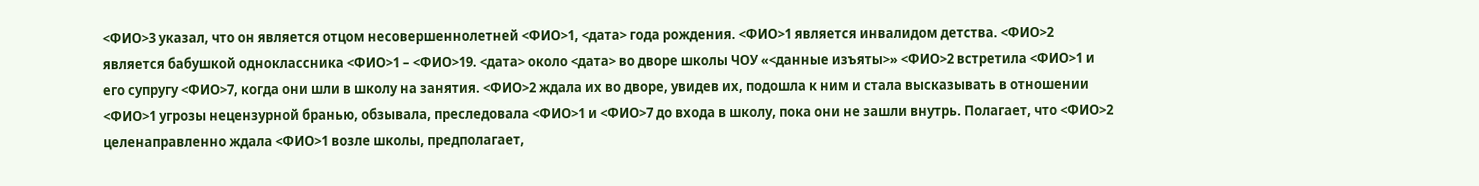<ФИО>3 указал, что он является отцом несовершеннолетней <ФИО>1, <дата> года рождения. <ФИО>1 является инвалидом детства. <ФИО>2 является бабушкой одноклассника <ФИО>1 – <ФИО>19. <дата> около <дата> во дворе школы ЧОУ «<данные изъяты>» <ФИО>2 встретила <ФИО>1 и его супругу <ФИО>7, когда они шли в школу на занятия. <ФИО>2 ждала их во дворе, увидев их, подошла к ним и стала высказывать в отношении <ФИО>1 угрозы нецензурной бранью, обзывала, преследовала <ФИО>1 и <ФИО>7 до входа в школу, пока они не зашли внутрь. Полагает, что <ФИО>2 целенаправленно ждала <ФИО>1 возле школы, предполагает,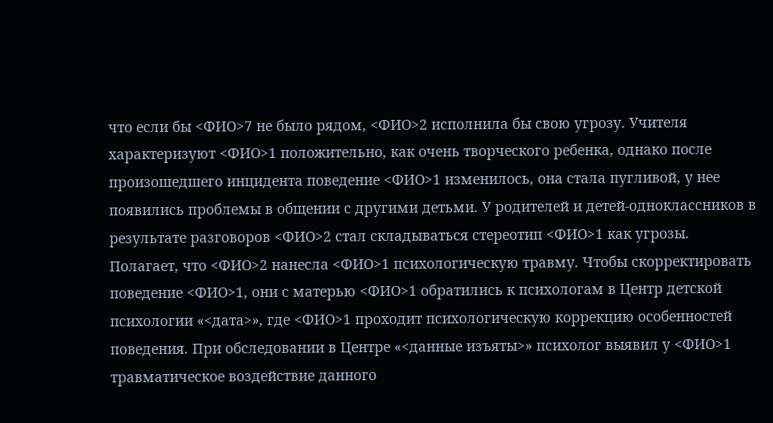что если бы <ФИО>7 не было рядом, <ФИО>2 исполнила бы свою угрозу. Учителя характеризуют <ФИО>1 положительно, как очень творческого ребенка, однако после произошедшего инцидента поведение <ФИО>1 изменилось, она стала пугливой, у нее появились проблемы в общении с другими детьми. У родителей и детей-одноклассников в результате разговоров <ФИО>2 стал складываться стереотип <ФИО>1 как угрозы. Полагает, что <ФИО>2 нанесла <ФИО>1 психологическую травму. Чтобы скорректировать поведение <ФИО>1, они с матерью <ФИО>1 обратились к психологам в Центр детской психологии «<дата>», где <ФИО>1 проходит психологическую коррекцию особенностей поведения. При обследовании в Центре «<данные изъяты>» психолог выявил у <ФИО>1 травматическое воздействие данного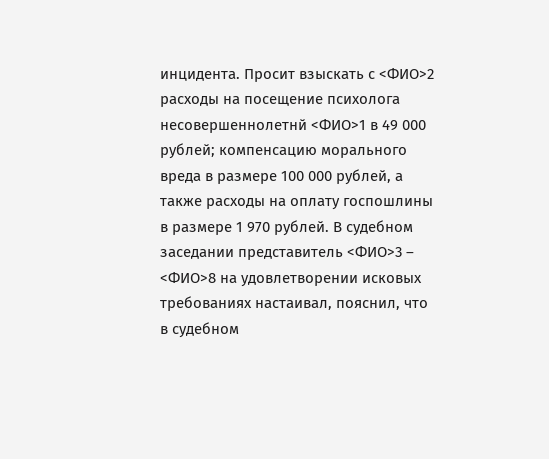инцидента. Просит взыскать с <ФИО>2 расходы на посещение психолога несовершеннолетнй <ФИО>1 в 49 000 рублей; компенсацию морального вреда в размере 100 000 рублей, а также расходы на оплату госпошлины в размере 1 970 рублей. В судебном заседании представитель <ФИО>3 – <ФИО>8 на удовлетворении исковых требованиях настаивал, пояснил, что в судебном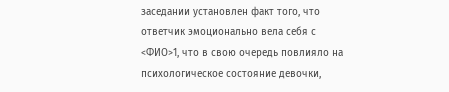заседании установлен факт того, что ответчик эмоционально вела себя с <ФИО>1, что в свою очередь повлияло на психологическое состояние девочки,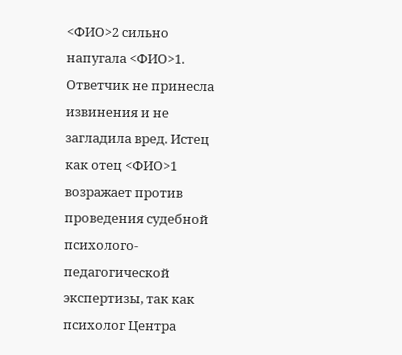<ФИО>2 сильно напугала <ФИО>1. Ответчик не принесла извинения и не загладила вред. Истец как отец <ФИО>1 возражает против проведения судебной психолого-педагогической экспертизы, так как психолог Центра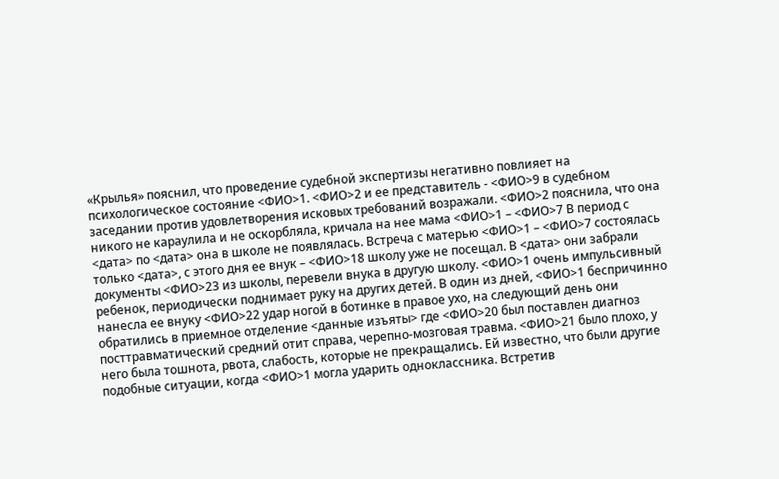«Крылья» пояснил, что проведение судебной экспертизы негативно повлияет на психологическое состояние <ФИО>1. <ФИО>2 и ее представитель - <ФИО>9 в судебном заседании против удовлетворения исковых требований возражали. <ФИО>2 пояснила, что она никого не караулила и не оскорбляла, кричала на нее мама <ФИО>1 – <ФИО>7 В период с <дата> по <дата> она в школе не появлялась. Встреча с матерью <ФИО>1 – <ФИО>7 состоялась только <дата>, с этого дня ее внук – <ФИО>18 школу уже не посещал. В <дата> они забрали документы <ФИО>23 из школы, перевели внука в другую школу. <ФИО>1 очень импульсивный ребенок, периодически поднимает руку на других детей. В один из дней, <ФИО>1 беспричинно нанесла ее внуку <ФИО>22 удар ногой в ботинке в правое ухо, на следующий день они обратились в приемное отделение <данные изъяты> где <ФИО>20 был поставлен диагноз посттравматический средний отит справа, черепно-мозговая травма. <ФИО>21 было плохо, у него была тошнота, рвота, слабость, которые не прекращались. Ей известно, что были другие подобные ситуации, когда <ФИО>1 могла ударить одноклассника. Встретив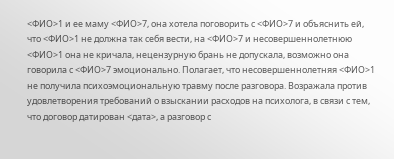<ФИО>1 и ее маму <ФИО>7, она хотела поговорить с <ФИО>7 и объяснить ей, что <ФИО>1 не должна так себя вести, на <ФИО>7 и несовершеннолетнюю <ФИО>1 она не кричала, нецензурную брань не допускала, возможно она говорила с <ФИО>7 эмоционально. Полагает, что несовершеннолетняя <ФИО>1 не получила психоэмоциональную травму после разговора. Возражала против удовлетворения требований о взыскании расходов на психолога, в связи с тем, что договор датирован <дата>, а разговор с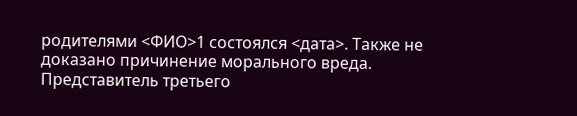родителями <ФИО>1 состоялся <дата>. Также не доказано причинение морального вреда. Представитель третьего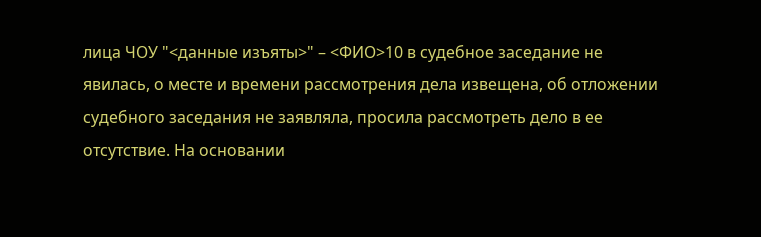лица ЧОУ "<данные изъяты>" – <ФИО>10 в судебное заседание не явилась, о месте и времени рассмотрения дела извещена, об отложении судебного заседания не заявляла, просила рассмотреть дело в ее отсутствие. На основании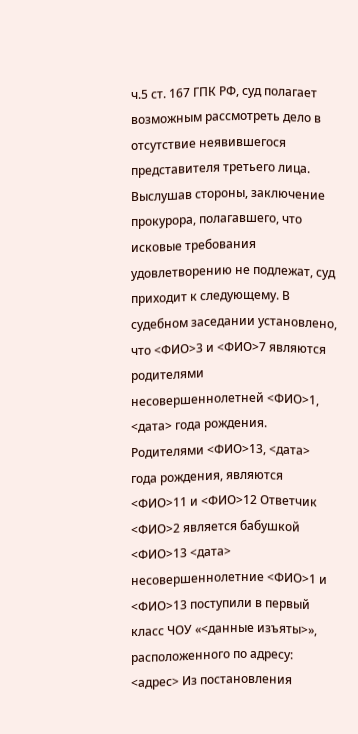ч.5 ст. 167 ГПК РФ, суд полагает возможным рассмотреть дело в отсутствие неявившегося представителя третьего лица. Выслушав стороны, заключение прокурора, полагавшего, что исковые требования удовлетворению не подлежат, суд приходит к следующему. В судебном заседании установлено, что <ФИО>3 и <ФИО>7 являются родителями несовершеннолетней <ФИО>1, <дата> года рождения. Родителями <ФИО>13, <дата> года рождения, являются <ФИО>11 и <ФИО>12 Ответчик <ФИО>2 является бабушкой <ФИО>13 <дата> несовершеннолетние <ФИО>1 и <ФИО>13 поступили в первый класс ЧОУ «<данные изъяты>», расположенного по адресу: <адрес> Из постановления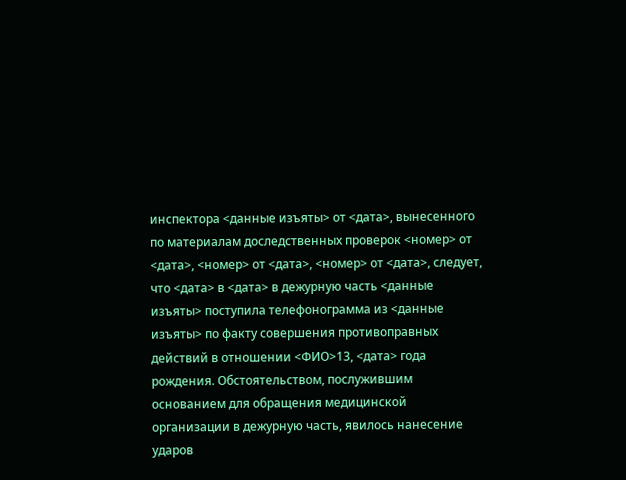инспектора <данные изъяты> от <дата>, вынесенного по материалам доследственных проверок <номер> от <дата>, <номер> от <дата>, <номер> от <дата>, следует, что <дата> в <дата> в дежурную часть <данные изъяты> поступила телефонограмма из <данные изъяты> по факту совершения противоправных действий в отношении <ФИО>13, <дата> года рождения. Обстоятельством, послужившим основанием для обращения медицинской организации в дежурную часть, явилось нанесение ударов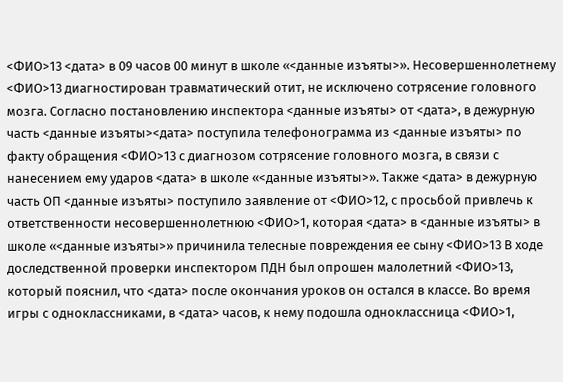<ФИО>13 <дата> в 09 часов 00 минут в школе «<данные изъяты>». Несовершеннолетнему <ФИО>13 диагностирован травматический отит, не исключено сотрясение головного мозга. Согласно постановлению инспектора <данные изъяты> от <дата>, в дежурную часть <данные изъяты><дата> поступила телефонограмма из <данные изъяты> по факту обращения <ФИО>13 с диагнозом сотрясение головного мозга, в связи с нанесением ему ударов <дата> в школе «<данные изъяты>». Также <дата> в дежурную часть ОП <данные изъяты> поступило заявление от <ФИО>12, с просьбой привлечь к ответственности несовершеннолетнюю <ФИО>1, которая <дата> в <данные изъяты> в школе «<данные изъяты>» причинила телесные повреждения ее сыну <ФИО>13 В ходе доследственной проверки инспектором ПДН был опрошен малолетний <ФИО>13, который пояснил, что <дата> после окончания уроков он остался в классе. Во время игры с одноклассниками, в <дата> часов, к нему подошла одноклассница <ФИО>1,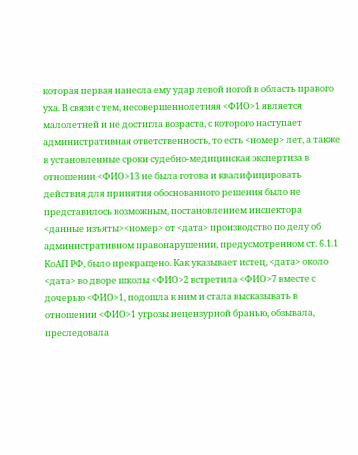которая первая нанесла ему удар левой ногой в область правого уха. В связи с тем, несовершеннолетняя <ФИО>1 является малолетней и не достигла возраста, с которого наступает административная ответственность, то есть <номер> лет, а также в установленные сроки судебно-медицинская экспертиза в отношении <ФИО>13 не была готова и квалифицировать действия для принятия обоснованного решения было не представилось возможным, постановлением инспектора <данные изъяты><номер> от <дата> производство по делу об административном правонарушении, предусмотренном ст. 6.1.1 КоАП РФ, было прекращено. Как указывает истец, <дата> около <дата> во дворе школы <ФИО>2 встретила <ФИО>7 вместе с дочерью <ФИО>1, подошла к ним и стала высказывать в отношении <ФИО>1 угрозы нецензурной бранью, обзывала, преследовала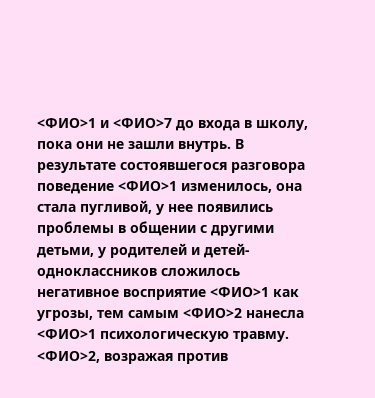<ФИО>1 и <ФИО>7 до входа в школу, пока они не зашли внутрь. В результате состоявшегося разговора поведение <ФИО>1 изменилось, она стала пугливой, у нее появились проблемы в общении с другими детьми, у родителей и детей-одноклассников сложилось негативное восприятие <ФИО>1 как угрозы, тем самым <ФИО>2 нанесла <ФИО>1 психологическую травму. <ФИО>2, возражая против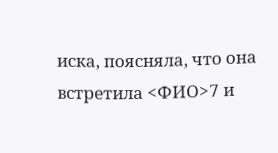иска, поясняла, что она встретила <ФИО>7 и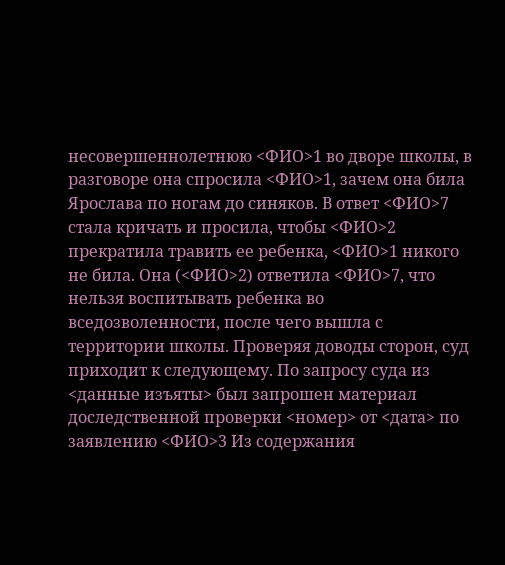несовершеннолетнюю <ФИО>1 во дворе школы, в разговоре она спросила <ФИО>1, зачем она била Ярослава по ногам до синяков. В ответ <ФИО>7 стала кричать и просила, чтобы <ФИО>2 прекратила травить ее ребенка, <ФИО>1 никого не била. Она (<ФИО>2) ответила <ФИО>7, что нельзя воспитывать ребенка во вседозволенности, после чего вышла с территории школы. Проверяя доводы сторон, суд приходит к следующему. По запросу суда из <данные изъяты> был запрошен материал доследственной проверки <номер> от <дата> по заявлению <ФИО>3 Из содержания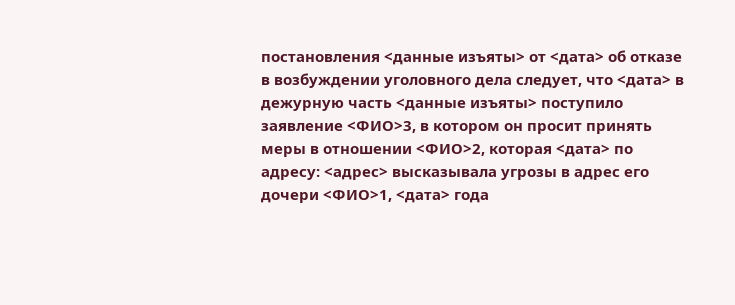постановления <данные изъяты> от <дата> об отказе в возбуждении уголовного дела следует, что <дата> в дежурную часть <данные изъяты> поступило заявление <ФИО>3, в котором он просит принять меры в отношении <ФИО>2, которая <дата> по адресу: <адрес> высказывала угрозы в адрес его дочери <ФИО>1, <дата> года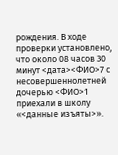рождения. В ходе проверки установлено, что около 08 часов 30 минут <дата><ФИО>7 с несовершеннолетней дочерью <ФИО>1 приехали в школу «<данные изъяты>».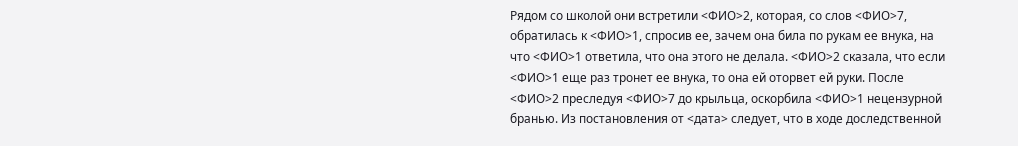Рядом со школой они встретили <ФИО>2, которая, со слов <ФИО>7, обратилась к <ФИО>1, спросив ее, зачем она била по рукам ее внука, на что <ФИО>1 ответила, что она этого не делала. <ФИО>2 сказала, что если <ФИО>1 еще раз тронет ее внука, то она ей оторвет ей руки. После <ФИО>2 преследуя <ФИО>7 до крыльца, оскорбила <ФИО>1 нецензурной бранью. Из постановления от <дата> следует, что в ходе доследственной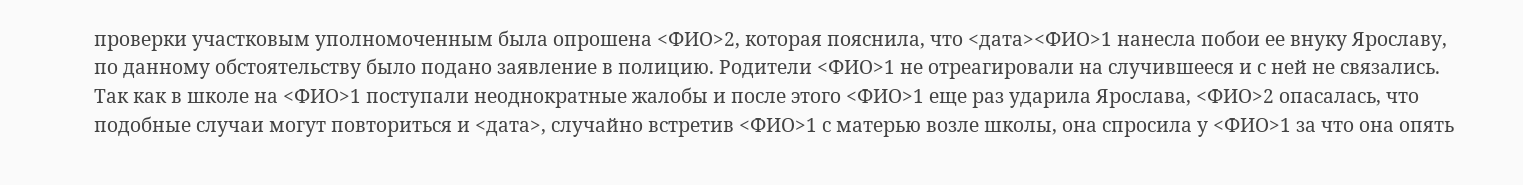проверки участковым уполномоченным была опрошена <ФИО>2, которая пояснила, что <дата><ФИО>1 нанесла побои ее внуку Ярославу, по данному обстоятельству было подано заявление в полицию. Родители <ФИО>1 не отреагировали на случившееся и с ней не связались. Так как в школе на <ФИО>1 поступали неоднократные жалобы и после этого <ФИО>1 еще раз ударила Ярослава, <ФИО>2 опасалась, что подобные случаи могут повториться и <дата>, случайно встретив <ФИО>1 с матерью возле школы, она спросила у <ФИО>1 за что она опять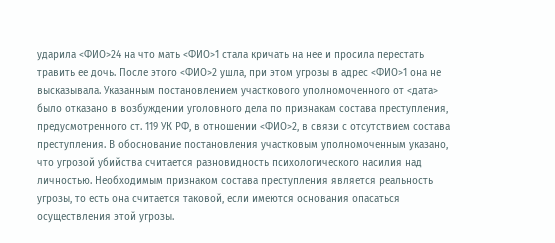ударила <ФИО>24 на что мать <ФИО>1 стала кричать на нее и просила перестать травить ее дочь. После этого <ФИО>2 ушла, при этом угрозы в адрес <ФИО>1 она не высказывала. Указанным постановлением участкового уполномоченного от <дата> было отказано в возбуждении уголовного дела по признакам состава преступления, предусмотренного ст. 119 УК РФ, в отношении <ФИО>2, в связи с отсутствием состава преступления. В обоснование постановления участковым уполномоченным указано, что угрозой убийства считается разновидность психологического насилия над личностью. Необходимым признаком состава преступления является реальность угрозы, то есть она считается таковой, если имеются основания опасаться осуществления этой угрозы.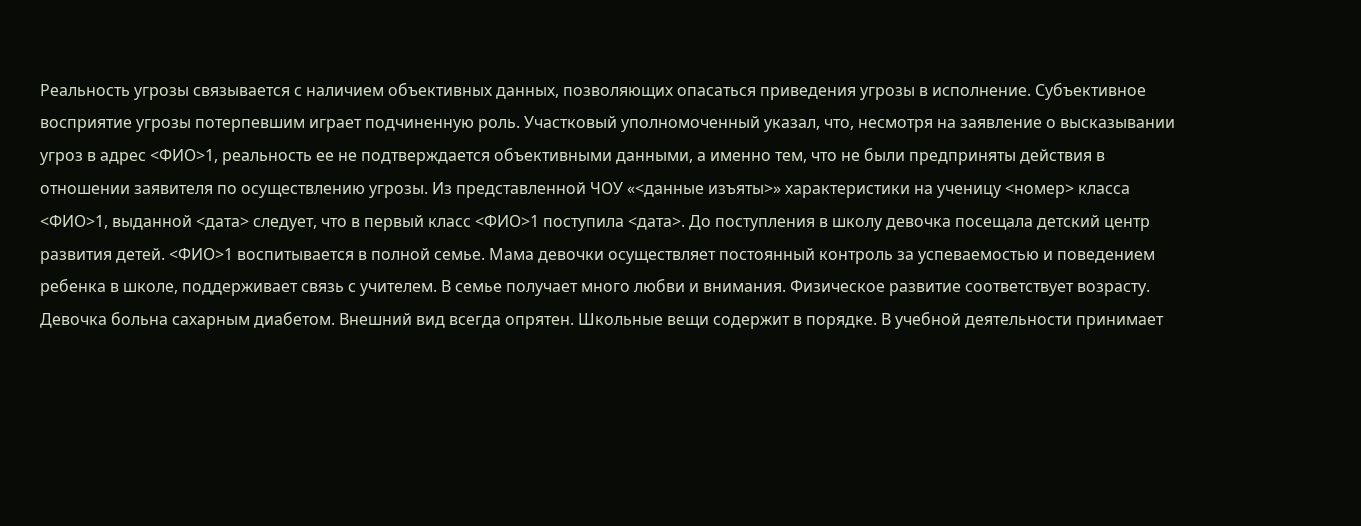Реальность угрозы связывается с наличием объективных данных, позволяющих опасаться приведения угрозы в исполнение. Субъективное восприятие угрозы потерпевшим играет подчиненную роль. Участковый уполномоченный указал, что, несмотря на заявление о высказывании угроз в адрес <ФИО>1, реальность ее не подтверждается объективными данными, а именно тем, что не были предприняты действия в отношении заявителя по осуществлению угрозы. Из представленной ЧОУ «<данные изъяты>» характеристики на ученицу <номер> класса <ФИО>1, выданной <дата> следует, что в первый класс <ФИО>1 поступила <дата>. До поступления в школу девочка посещала детский центр развития детей. <ФИО>1 воспитывается в полной семье. Мама девочки осуществляет постоянный контроль за успеваемостью и поведением ребенка в школе, поддерживает связь с учителем. В семье получает много любви и внимания. Физическое развитие соответствует возрасту. Девочка больна сахарным диабетом. Внешний вид всегда опрятен. Школьные вещи содержит в порядке. В учебной деятельности принимает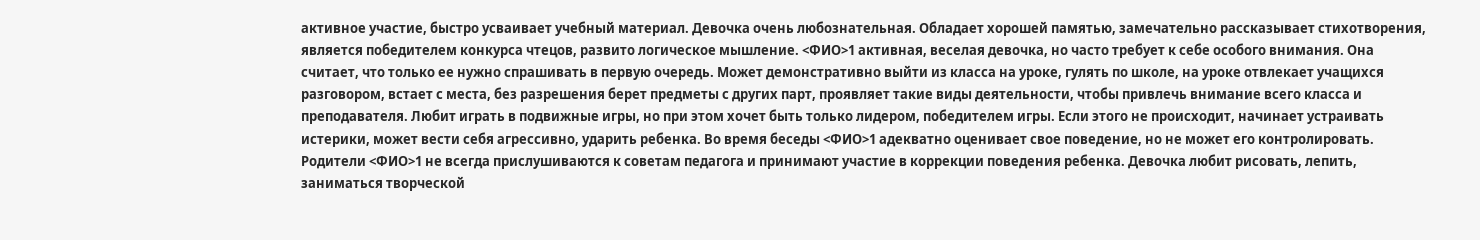активное участие, быстро усваивает учебный материал. Девочка очень любознательная. Обладает хорошей памятью, замечательно рассказывает стихотворения, является победителем конкурса чтецов, развито логическое мышление. <ФИО>1 активная, веселая девочка, но часто требует к себе особого внимания. Она считает, что только ее нужно спрашивать в первую очередь. Может демонстративно выйти из класса на уроке, гулять по школе, на уроке отвлекает учащихся разговором, встает с места, без разрешения берет предметы с других парт, проявляет такие виды деятельности, чтобы привлечь внимание всего класса и преподавателя. Любит играть в подвижные игры, но при этом хочет быть только лидером, победителем игры. Если этого не происходит, начинает устраивать истерики, может вести себя агрессивно, ударить ребенка. Во время беседы <ФИО>1 адекватно оценивает свое поведение, но не может его контролировать. Родители <ФИО>1 не всегда прислушиваются к советам педагога и принимают участие в коррекции поведения ребенка. Девочка любит рисовать, лепить, заниматься творческой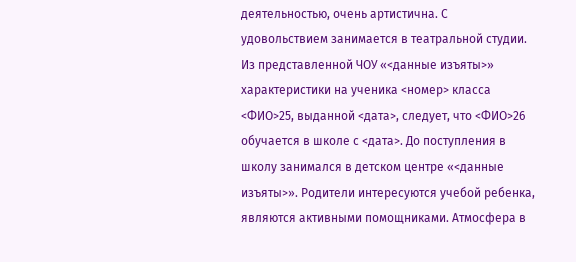деятельностью, очень артистична. С удовольствием занимается в театральной студии. Из представленной ЧОУ «<данные изъяты>» характеристики на ученика <номер> класса <ФИО>25, выданной <дата>, следует, что <ФИО>26 обучается в школе с <дата>. До поступления в школу занимался в детском центре «<данные изъяты>». Родители интересуются учебой ребенка, являются активными помощниками. Атмосфера в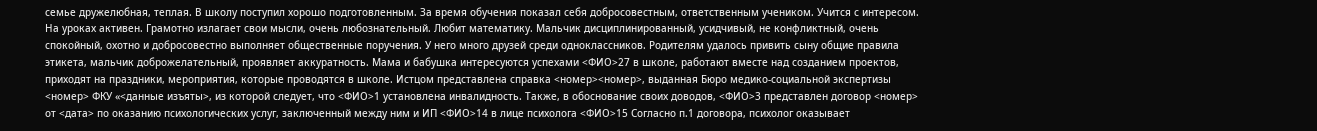семье дружелюбная, теплая. В школу поступил хорошо подготовленным. За время обучения показал себя добросовестным, ответственным учеником. Учится с интересом. На уроках активен. Грамотно излагает свои мысли, очень любознательный. Любит математику. Мальчик дисциплинированный, усидчивый, не конфликтный, очень спокойный, охотно и добросовестно выполняет общественные поручения. У него много друзей среди одноклассников. Родителям удалось привить сыну общие правила этикета, мальчик доброжелательный, проявляет аккуратность. Мама и бабушка интересуются успехами <ФИО>27 в школе, работают вместе над созданием проектов, приходят на праздники, мероприятия, которые проводятся в школе. Истцом представлена справка <номер><номер>, выданная Бюро медико-социальной экспертизы <номер> ФКУ «<данные изъяты>, из которой следует, что <ФИО>1 установлена инвалидность. Также, в обоснование своих доводов, <ФИО>3 представлен договор <номер> от <дата> по оказанию психологических услуг, заключенный между ним и ИП <ФИО>14 в лице психолога <ФИО>15 Согласно п.1 договора, психолог оказывает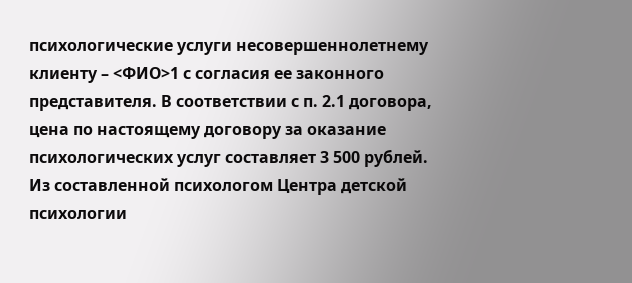психологические услуги несовершеннолетнему клиенту – <ФИО>1 с согласия ее законного представителя. В соответствии с п. 2.1 договора, цена по настоящему договору за оказание психологических услуг составляет 3 500 рублей. Из составленной психологом Центра детской психологии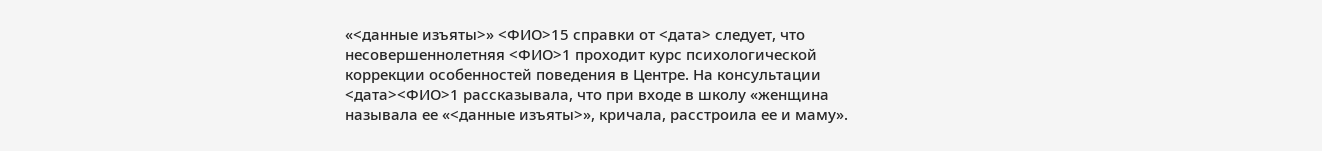«<данные изъяты>» <ФИО>15 справки от <дата> следует, что несовершеннолетняя <ФИО>1 проходит курс психологической коррекции особенностей поведения в Центре. На консультации <дата><ФИО>1 рассказывала, что при входе в школу «женщина называла ее «<данные изъяты>», кричала, расстроила ее и маму».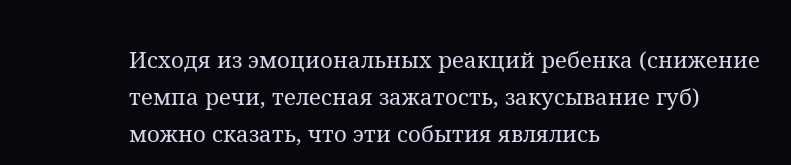Исходя из эмоциональных реакций ребенка (снижение темпа речи, телесная зажатость, закусывание губ) можно сказать, что эти события являлись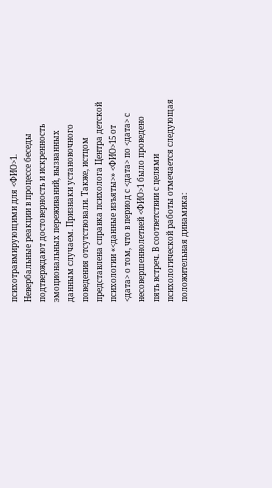психотравмирующими для <ФИО>1. Невербальные реакции в процессе беседы подтверждают достоверность и искренность эмоциональных переживаний, вызванных данным случаем. Признаки установочного поведения отсутствовали. Также, истцом представлена справка психолога Центра детской психологии «<данные изъяты>» <ФИО>15 от <дата> о том, что в период с <дата> по <дата> с несовершеннолетней <ФИО>1 было проведено пять встреч. В соответствии с целями психологической работы отмечается следующая положительная динамика: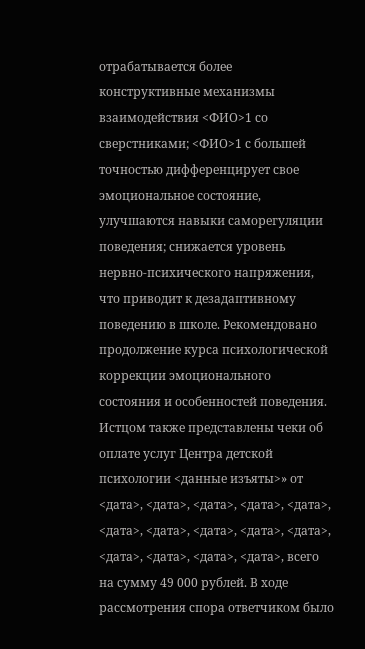отрабатывается более конструктивные механизмы взаимодействия <ФИО>1 со сверстниками; <ФИО>1 с большей точностью дифференцирует свое эмоциональное состояние, улучшаются навыки саморегуляции поведения; снижается уровень нервно-психического напряжения, что приводит к дезадаптивному поведению в школе. Рекомендовано продолжение курса психологической коррекции эмоционального состояния и особенностей поведения. Истцом также представлены чеки об оплате услуг Центра детской психологии <данные изъяты>» от <дата>, <дата>, <дата>, <дата>, <дата>, <дата>, <дата>, <дата>, <дата>, <дата>, <дата>, <дата>, <дата>, <дата>, всего на сумму 49 000 рублей. В ходе рассмотрения спора ответчиком было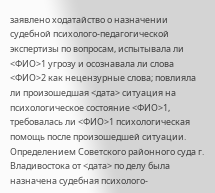заявлено ходатайство о назначении судебной психолого-педагогической экспертизы по вопросам, испытывала ли <ФИО>1 угрозу и осознавала ли слова <ФИО>2 как нецензурные слова; повлияла ли произошедшая <дата> ситуация на психологическое состояние <ФИО>1, требовалась ли <ФИО>1 психологическая помощь после произошедшей ситуации. Определением Советского районного суда г. Владивостока от <дата> по делу была назначена судебная психолого-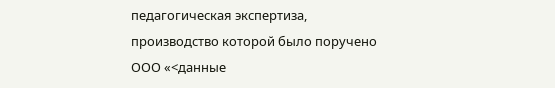педагогическая экспертиза, производство которой было поручено ООО «<данные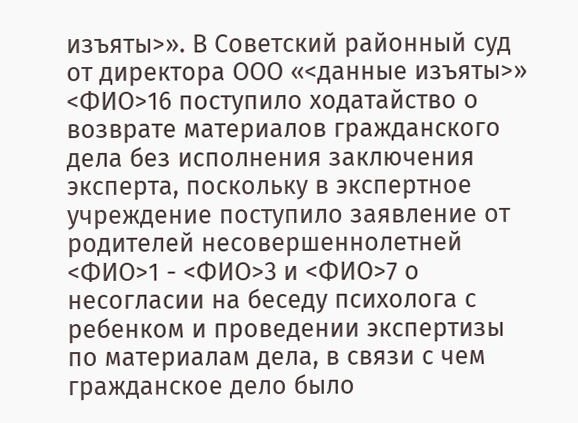изъяты>». В Советский районный суд от директора ООО «<данные изъяты>» <ФИО>16 поступило ходатайство о возврате материалов гражданского дела без исполнения заключения эксперта, поскольку в экспертное учреждение поступило заявление от родителей несовершеннолетней <ФИО>1 - <ФИО>3 и <ФИО>7 о несогласии на беседу психолога с ребенком и проведении экспертизы по материалам дела, в связи с чем гражданское дело было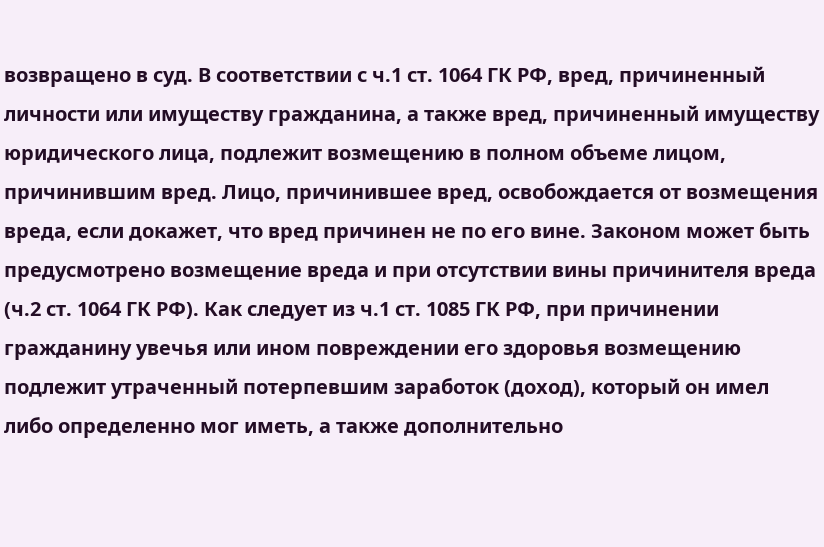возвращено в суд. В соответствии с ч.1 ст. 1064 ГК РФ, вред, причиненный личности или имуществу гражданина, а также вред, причиненный имуществу юридического лица, подлежит возмещению в полном объеме лицом, причинившим вред. Лицо, причинившее вред, освобождается от возмещения вреда, если докажет, что вред причинен не по его вине. Законом может быть предусмотрено возмещение вреда и при отсутствии вины причинителя вреда (ч.2 ст. 1064 ГК РФ). Как следует из ч.1 ст. 1085 ГК РФ, при причинении гражданину увечья или ином повреждении его здоровья возмещению подлежит утраченный потерпевшим заработок (доход), который он имел либо определенно мог иметь, а также дополнительно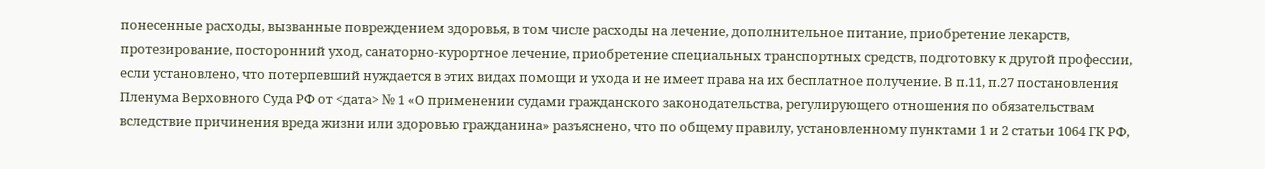понесенные расходы, вызванные повреждением здоровья, в том числе расходы на лечение, дополнительное питание, приобретение лекарств, протезирование, посторонний уход, санаторно-курортное лечение, приобретение специальных транспортных средств, подготовку к другой профессии, если установлено, что потерпевший нуждается в этих видах помощи и ухода и не имеет права на их бесплатное получение. В п.11, п.27 постановления Пленума Верховного Суда РФ от <дата> № 1 «О применении судами гражданского законодательства, регулирующего отношения по обязательствам вследствие причинения вреда жизни или здоровью гражданина» разъяснено, что по общему правилу, установленному пунктами 1 и 2 статьи 1064 ГК РФ,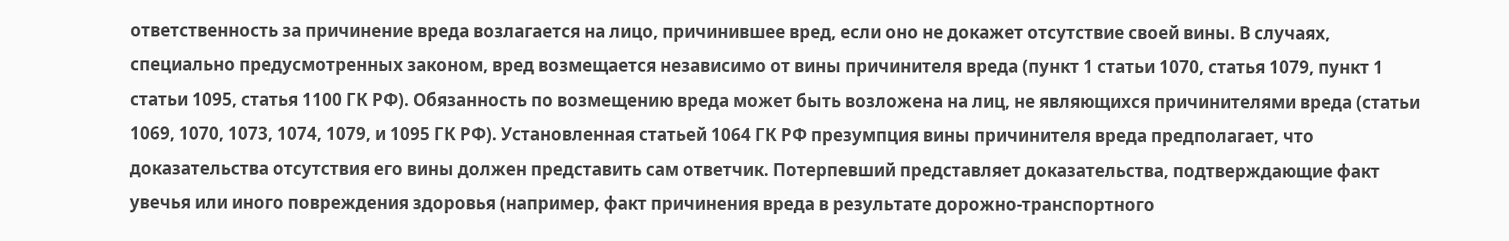ответственность за причинение вреда возлагается на лицо, причинившее вред, если оно не докажет отсутствие своей вины. В случаях, специально предусмотренных законом, вред возмещается независимо от вины причинителя вреда (пункт 1 статьи 1070, статья 1079, пункт 1 статьи 1095, статья 1100 ГК РФ). Обязанность по возмещению вреда может быть возложена на лиц, не являющихся причинителями вреда (статьи 1069, 1070, 1073, 1074, 1079, и 1095 ГК РФ). Установленная статьей 1064 ГК РФ презумпция вины причинителя вреда предполагает, что доказательства отсутствия его вины должен представить сам ответчик. Потерпевший представляет доказательства, подтверждающие факт увечья или иного повреждения здоровья (например, факт причинения вреда в результате дорожно-транспортного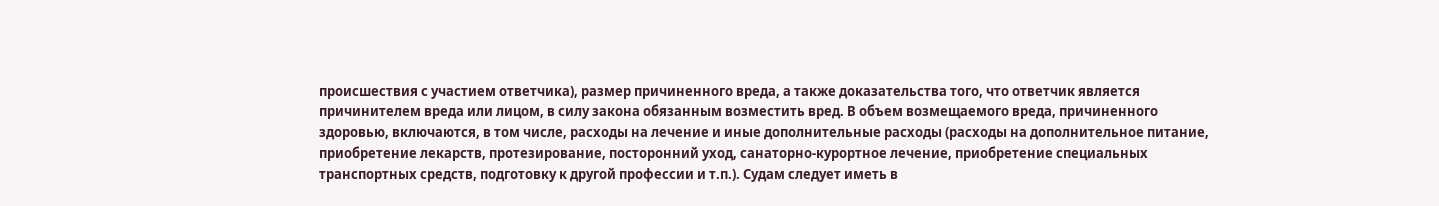происшествия с участием ответчика), размер причиненного вреда, а также доказательства того, что ответчик является причинителем вреда или лицом, в силу закона обязанным возместить вред. В объем возмещаемого вреда, причиненного здоровью, включаются, в том числе, расходы на лечение и иные дополнительные расходы (расходы на дополнительное питание, приобретение лекарств, протезирование, посторонний уход, санаторно-курортное лечение, приобретение специальных транспортных средств, подготовку к другой профессии и т.п.). Судам следует иметь в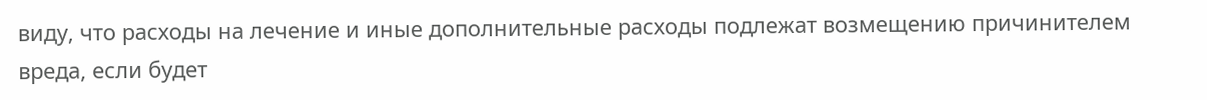виду, что расходы на лечение и иные дополнительные расходы подлежат возмещению причинителем вреда, если будет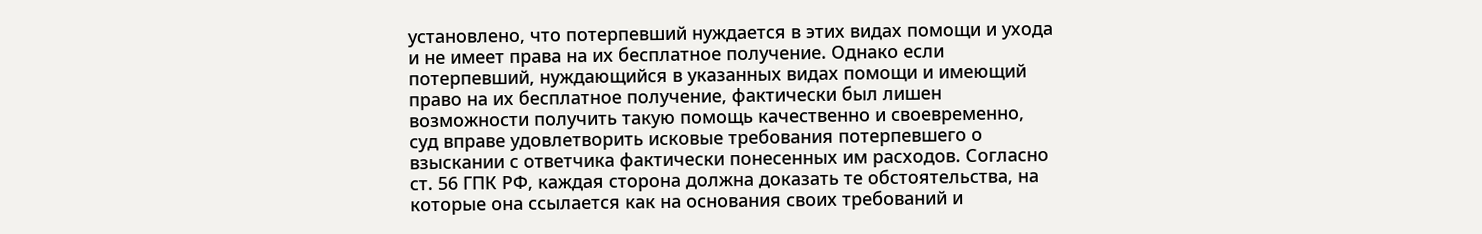установлено, что потерпевший нуждается в этих видах помощи и ухода и не имеет права на их бесплатное получение. Однако если потерпевший, нуждающийся в указанных видах помощи и имеющий право на их бесплатное получение, фактически был лишен возможности получить такую помощь качественно и своевременно, суд вправе удовлетворить исковые требования потерпевшего о взыскании с ответчика фактически понесенных им расходов. Согласно ст. 56 ГПК РФ, каждая сторона должна доказать те обстоятельства, на которые она ссылается как на основания своих требований и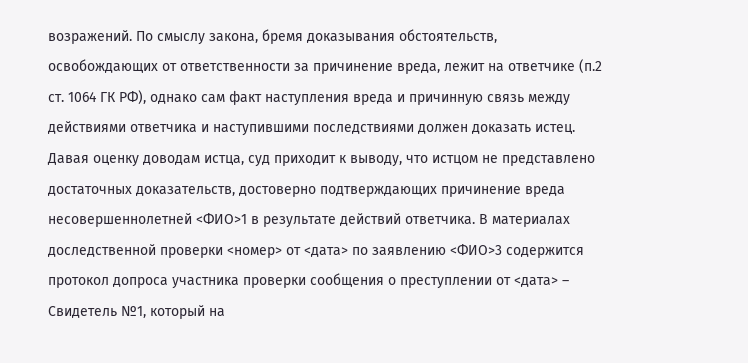возражений. По смыслу закона, бремя доказывания обстоятельств, освобождающих от ответственности за причинение вреда, лежит на ответчике (п.2 ст. 1064 ГК РФ), однако сам факт наступления вреда и причинную связь между действиями ответчика и наступившими последствиями должен доказать истец. Давая оценку доводам истца, суд приходит к выводу, что истцом не представлено достаточных доказательств, достоверно подтверждающих причинение вреда несовершеннолетней <ФИО>1 в результате действий ответчика. В материалах доследственной проверки <номер> от <дата> по заявлению <ФИО>3 содержится протокол допроса участника проверки сообщения о преступлении от <дата> – Свидетель №1, который на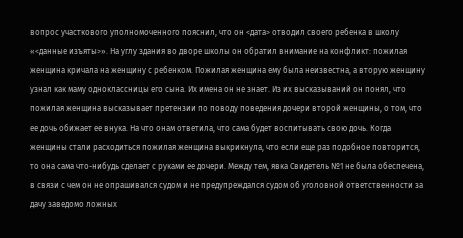вопрос участкового уполномоченного пояснил, что он <дата> отводил своего ребенка в школу «<данные изъяты>». На углу здания во дворе школы он обратил внимание на конфликт: пожилая женщина кричала на женщину с ребенком. Пожилая женщина ему была неизвестна, а вторую женщину узнал как маму одноклассницы его сына. Их имена он не знает. Из их высказываний он понял, что пожилая женщина высказывает претензии по поводу поведения дочери второй женщины, о том, что ее дочь обижает ее внука. На что онам ответила, что сама будет воспитывать свою дочь. Когда женщины стали расходиться пожилая женщина выкрикнула, что если еще раз подобное повторится, то она сама что-нибудь сделает с руками ее дочери. Между тем, явка Свидетель №1 не была обеспечена, в связи с чем он не опрашивался судом и не предупреждался судом об уголовной ответственности за дачу заведомо ложных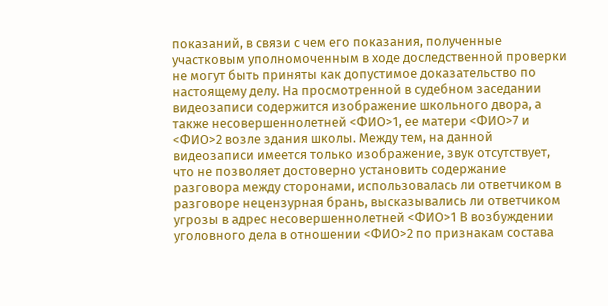показаний, в связи с чем его показания, полученные участковым уполномоченным в ходе доследственной проверки не могут быть приняты как допустимое доказательство по настоящему делу. На просмотренной в судебном заседании видеозаписи содержится изображение школьного двора, а также несовершеннолетней <ФИО>1, ее матери <ФИО>7 и <ФИО>2 возле здания школы. Между тем, на данной видеозаписи имеется только изображение, звук отсутствует, что не позволяет достоверно установить содержание разговора между сторонами, использовалась ли ответчиком в разговоре нецензурная брань, высказывались ли ответчиком угрозы в адрес несовершеннолетней <ФИО>1 В возбуждении уголовного дела в отношении <ФИО>2 по признакам состава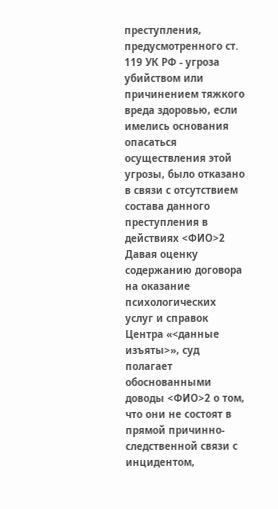преступления, предусмотренного ст. 119 УК РФ - угроза убийством или причинением тяжкого вреда здоровью, если имелись основания опасаться осуществления этой угрозы, было отказано в связи с отсутствием состава данного преступления в действиях <ФИО>2 Давая оценку содержанию договора на оказание психологических услуг и справок Центра «<данные изъяты>», суд полагает обоснованными доводы <ФИО>2 о том, что они не состоят в прямой причинно-следственной связи с инцидентом,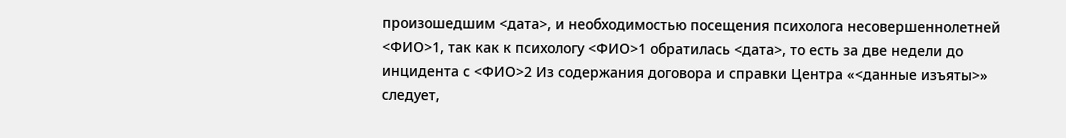произошедшим <дата>, и необходимостью посещения психолога несовершеннолетней <ФИО>1, так как к психологу <ФИО>1 обратилась <дата>, то есть за две недели до инцидента с <ФИО>2 Из содержания договора и справки Центра «<данные изъяты>» следует,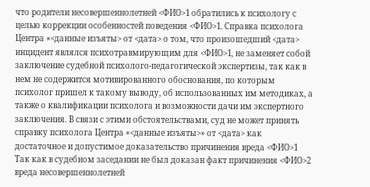что родители несовершеннолетней <ФИО>1 обратились к психологу с целью коррекции особенностей поведения <ФИО>1. Справка психолога Центра «<данные изъяты> от <дата> о том, что произошедший <дата> инцидент являлся психотравмирующим для <ФИО>1, не заменяет собой заключение судебной психолого-педагогической экспертизы, так как в нем не содержится мотивированного обоснования, по которым психолог пришел к такому выводу, об использованных им методиках, а также о квалификации психолога и возможности дачи им экспертного заключения. В связи с этими обстоятельствами, суд не может принять справку психолога Центра «<данные изъяты>» от <дата> как достаточное и допустимое доказательство причинения вреда <ФИО>1 Так как в судебном заседании не был доказан факт причинения <ФИО>2 вреда несовершеннолетней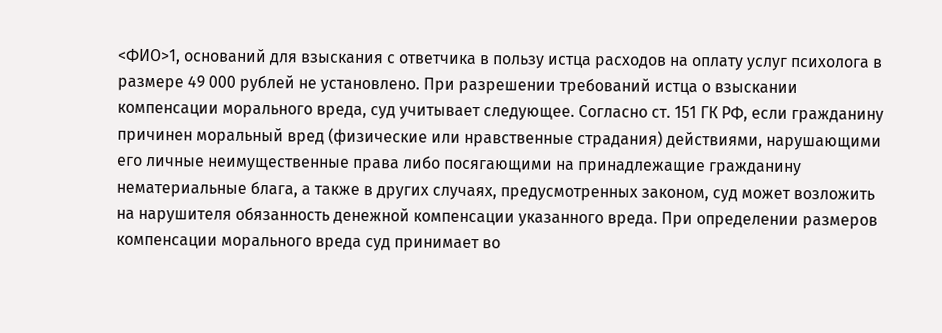<ФИО>1, оснований для взыскания с ответчика в пользу истца расходов на оплату услуг психолога в размере 49 000 рублей не установлено. При разрешении требований истца о взыскании компенсации морального вреда, суд учитывает следующее. Согласно ст. 151 ГК РФ, если гражданину причинен моральный вред (физические или нравственные страдания) действиями, нарушающими его личные неимущественные права либо посягающими на принадлежащие гражданину нематериальные блага, а также в других случаях, предусмотренных законом, суд может возложить на нарушителя обязанность денежной компенсации указанного вреда. При определении размеров компенсации морального вреда суд принимает во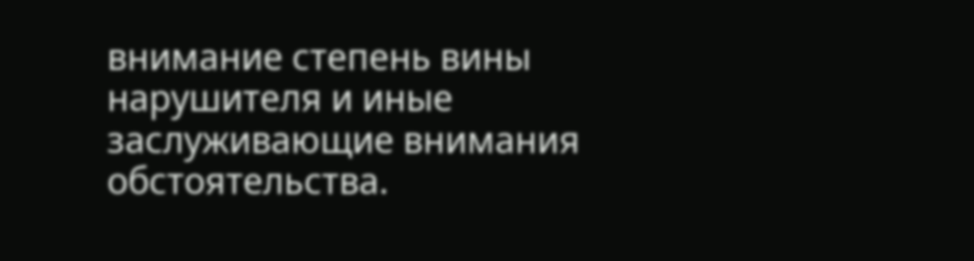внимание степень вины нарушителя и иные заслуживающие внимания обстоятельства.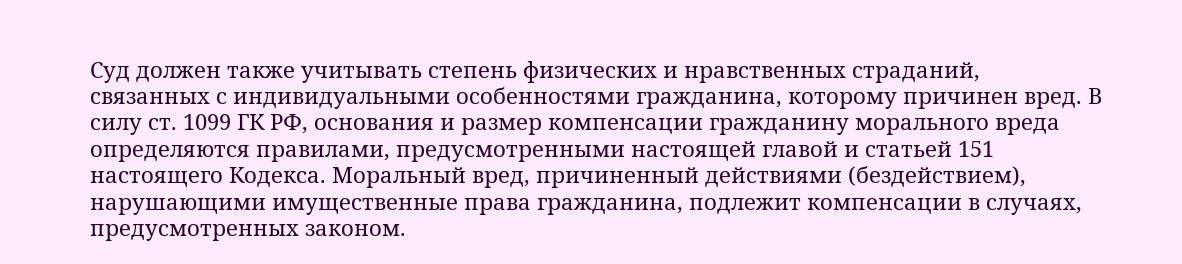Суд должен также учитывать степень физических и нравственных страданий, связанных с индивидуальными особенностями гражданина, которому причинен вред. В силу ст. 1099 ГК РФ, основания и размер компенсации гражданину морального вреда определяются правилами, предусмотренными настоящей главой и статьей 151 настоящего Кодекса. Моральный вред, причиненный действиями (бездействием), нарушающими имущественные права гражданина, подлежит компенсации в случаях, предусмотренных законом.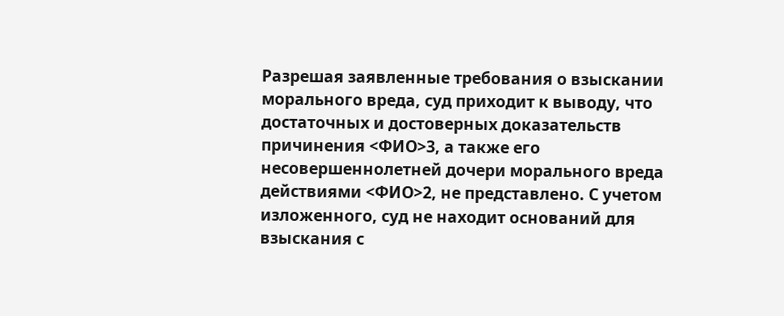Разрешая заявленные требования о взыскании морального вреда, суд приходит к выводу, что достаточных и достоверных доказательств причинения <ФИО>3, а также его несовершеннолетней дочери морального вреда действиями <ФИО>2, не представлено. С учетом изложенного, суд не находит оснований для взыскания с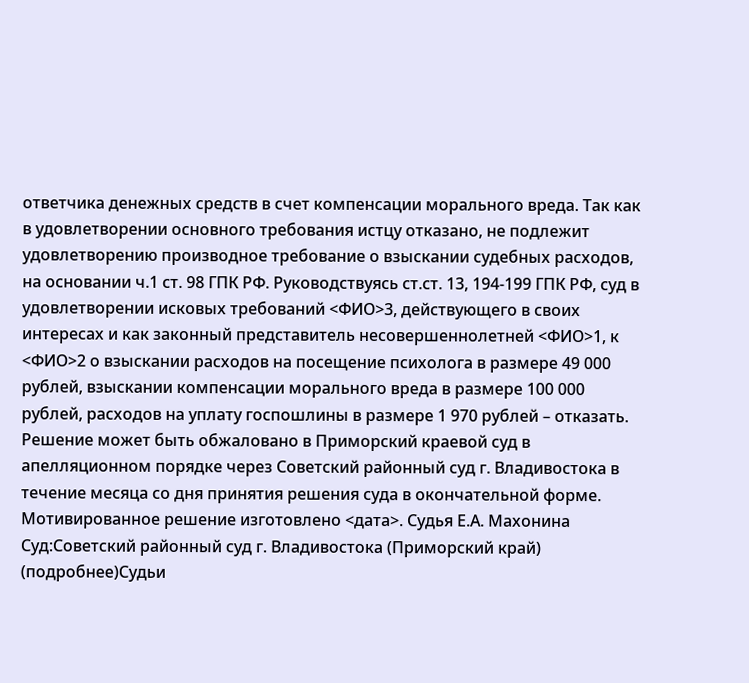ответчика денежных средств в счет компенсации морального вреда. Так как в удовлетворении основного требования истцу отказано, не подлежит удовлетворению производное требование о взыскании судебных расходов, на основании ч.1 ст. 98 ГПК РФ. Руководствуясь ст.ст. 13, 194-199 ГПК РФ, суд в удовлетворении исковых требований <ФИО>3, действующего в своих интересах и как законный представитель несовершеннолетней <ФИО>1, к <ФИО>2 о взыскании расходов на посещение психолога в размере 49 000 рублей, взыскании компенсации морального вреда в размере 100 000 рублей, расходов на уплату госпошлины в размере 1 970 рублей – отказать. Решение может быть обжаловано в Приморский краевой суд в апелляционном порядке через Советский районный суд г. Владивостока в течение месяца со дня принятия решения суда в окончательной форме. Мотивированное решение изготовлено <дата>. Судья Е.А. Махонина Суд:Советский районный суд г. Владивостока (Приморский край) (подробнее)Судьи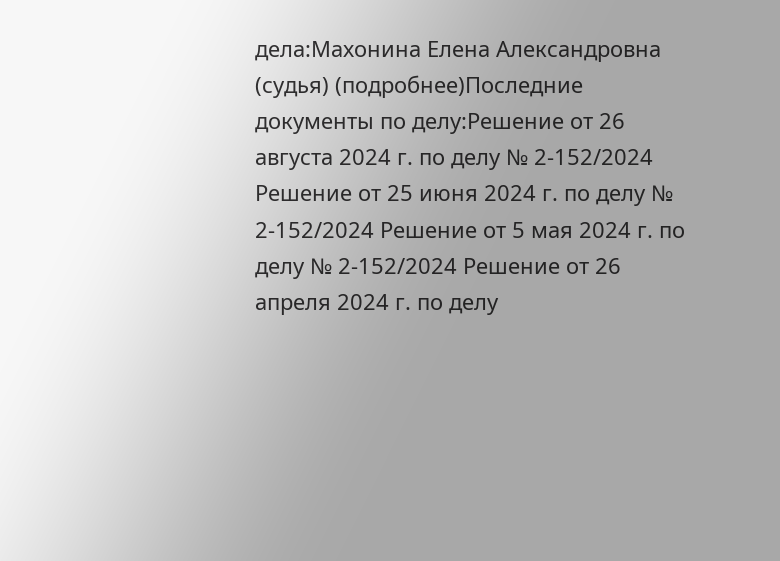дела:Махонина Елена Александровна (судья) (подробнее)Последние документы по делу:Решение от 26 августа 2024 г. по делу № 2-152/2024 Решение от 25 июня 2024 г. по делу № 2-152/2024 Решение от 5 мая 2024 г. по делу № 2-152/2024 Решение от 26 апреля 2024 г. по делу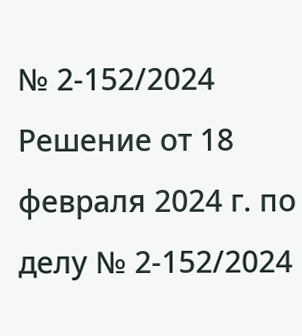№ 2-152/2024 Решение от 18 февраля 2024 г. по делу № 2-152/2024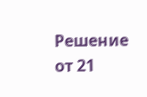Решение от 21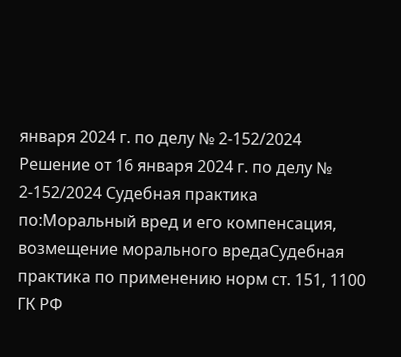января 2024 г. по делу № 2-152/2024 Решение от 16 января 2024 г. по делу № 2-152/2024 Судебная практика по:Моральный вред и его компенсация, возмещение морального вредаСудебная практика по применению норм ст. 151, 1100 ГК РФ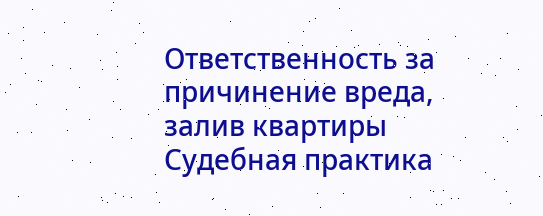Ответственность за причинение вреда, залив квартиры Судебная практика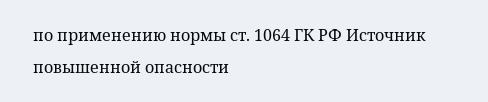по применению нормы ст. 1064 ГК РФ Источник повышенной опасности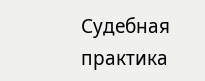Судебная практика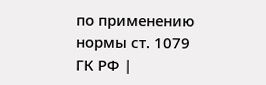по применению нормы ст. 1079 ГК РФ |